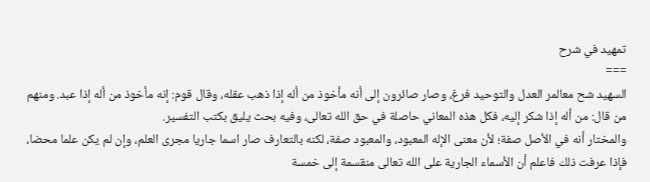تمهيد في شرح
===
السهيد شح معالمر العدل والتوحيد فرغ، وصار صائرون إلى أنه مأخوذ من أله إذا ذهب عقله، وقال قوم: إنه مأخوذ من أله إذا عبد. ومنهم من قال: من أله إذا شكر إليه، فكل هذه المعاني حاصلة في حق الله تعالى، وفيه بحث يليق بكتب التفسير.
والمختار أنه في الأصل صفة؛ لأن معنى الإله المعبود، والمعبود صفة، لكنه بالتعارف صار اسما جاريا مجرى العلم، وإن لم يكن علما محضا، فإذا عرفت ذلك فاعلم أن الأسماء الجارية على الله تعالى منقسمة إلى خمسة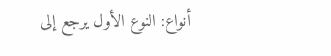أنواع: النوع الأول يرجع إلى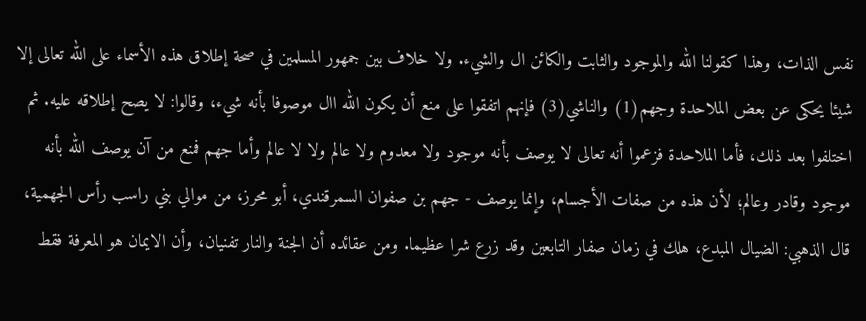نفس الذات، وهذا كقولنا الله والموجود والثابت والكائن ال والشيء. ولا خلاف بين جمهور المسلمين في صحة إطلاق هذه الأسماء على الله تعالى إلا شيئا يحكى عن بعض الملاحدة وجهم(1) والناشي(3) فإنهم اتفقوا على منع أن يكون الله اال موصوفا بأنه شيء، وقالوا: لا يصح إطلاقه عليه. ثم اختلفوا بعد ذلك، فأما الملاحدة فزعموا أنه تعالى لا يوصف بأنه موجود ولا معدوم ولا عالم ولا لا عالم وأما جهم فمنع من آن يوصف الله بأنه موجود وقادر وعالم؛ لأن هذه من صفات الأجسام، وإنما يوصف - جهم بن صفوان السمرقندي، أبو محرز، من موالي بني راسب رأس الجهمية، قال الذهبي: الضيال المبدع، هلك في زمان صفار التابعين وقد زرع شرا عظيما. ومن عقائده أن الجنة والنار تفنيان، وأن الايمان هو المعرفة فقط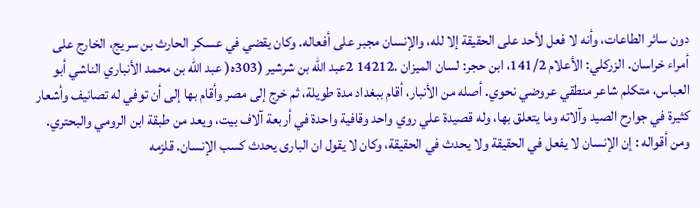دون سائر الطاعات، وأنه لا فعل لأحد على الحقيقة إلا لله، والإنسان مجبر على أفعاله. وكان يقضي في عسكر الحارث بن سريج، الخارج على أمراء خراسان. الزركلي: الأعلام 141/2، ابن حجر: لسان الميزان .14212 2عبد الله بن شرشير (303ه( عبد الله بن محمد الأنباري الناشي أبو العباس، متكلم شاعر منطقي عروضي نحوي. أصله من الأنبار، أقام ببغداد مدة طويلة، ثم خرج إلى مصر وأقام بها إلى أن توفي له تصانيف وأشعار كثيرة في جوارح الصيد وآلاته وما يتعلق بها، وله قصيدة علي روي واحد وقافية واحدة في أربعة آلاف بيت، ويعد من طبقة ابن الرومي والبحتري. ومن أقواله : إن الإنسان لا يفعل في الحقيقة ولا يحدث في الحقيقة، وكان لا يقول ان البارى يحدث كسب الإنسان. قلزمه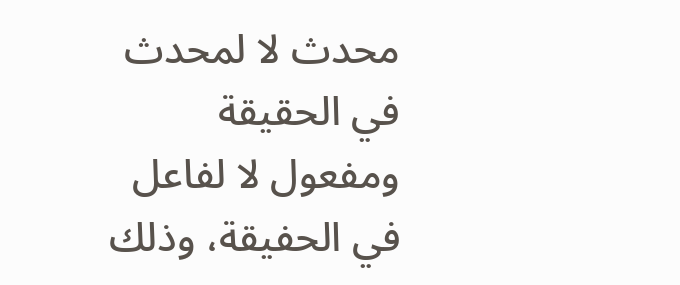محدث لا لمحدث في الحقيقة ومفعول لا لفاعل في الحفيقة، وذلك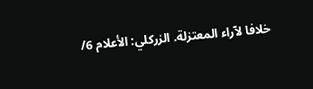خلافا لآراء المعتزلة. الزركلي: الأعلام 6/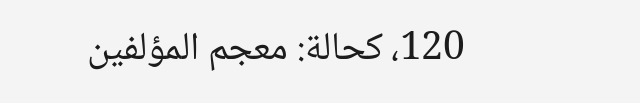120، كحالة: معجم المؤلفين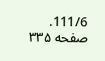111/6.
صفحه ۳۳۵